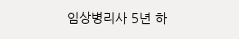임상병리사 5년 하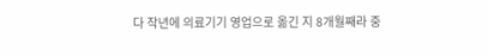다 작년에 의료기기 영업으로 옮긴 지 8개월째라 중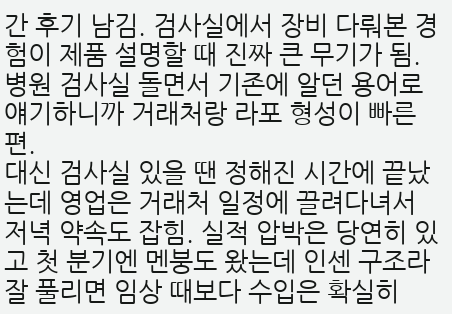간 후기 남김. 검사실에서 장비 다뤄본 경험이 제품 설명할 때 진짜 큰 무기가 됨. 병원 검사실 돌면서 기존에 알던 용어로 얘기하니까 거래처랑 라포 형성이 빠른 편.
대신 검사실 있을 땐 정해진 시간에 끝났는데 영업은 거래처 일정에 끌려다녀서 저녁 약속도 잡힘. 실적 압박은 당연히 있고 첫 분기엔 멘붕도 왔는데 인센 구조라 잘 풀리면 임상 때보다 수입은 확실히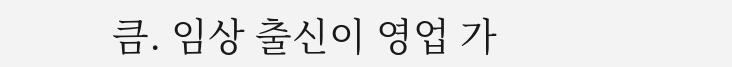큼. 임상 출신이 영업 가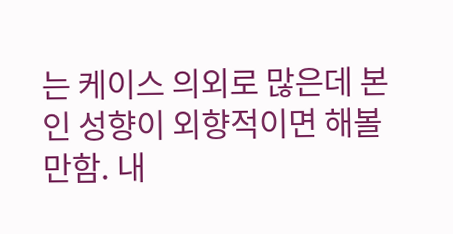는 케이스 의외로 많은데 본인 성향이 외향적이면 해볼 만함. 내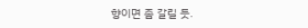향이면 좀 갈릴 듯.